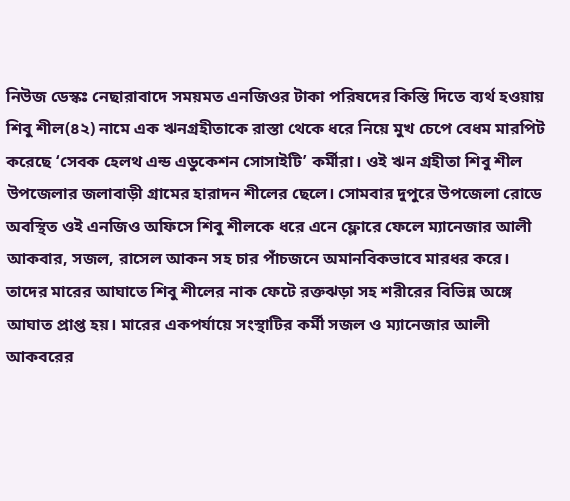নিউজ ডেস্কঃ নেছারাবাদে সময়মত এনজিওর টাকা পরিষদের কিস্তি দিতে ব্যর্থ হওয়ায় শিবু শীল(৪২) নামে এক ঋনগ্রহীতাকে রাস্তা থেকে ধরে নিয়ে মুখ চেপে বেধম মারপিট করেছে ‘সেবক হেলথ এন্ড এডুকেশন সোসাইটি’ কর্মীরা। ওই ঋন গ্রহীতা শিবু শীল উপজেলার জলাবাড়ী গ্রামের হারাদন শীলের ছেলে। সোমবার দুপুরে উপজেলা রোডে অবস্থিত ওই এনজিও অফিসে শিবু শীলকে ধরে এনে ফ্লোরে ফেলে ম্যানেজার আলী আকবার, সজল, রাসেল আকন সহ চার পাঁচজনে অমানবিকভাবে মারধর করে। তাদের মারের আঘাতে শিবু শীলের নাক ফেটে রক্তঝড়া সহ শরীরের বিভিন্ন অঙ্গে আঘাত প্রাপ্ত হয়। মারের একপর্যায়ে সংস্থাটির কর্মী সজল ও ম্যানেজার আলী আকবরের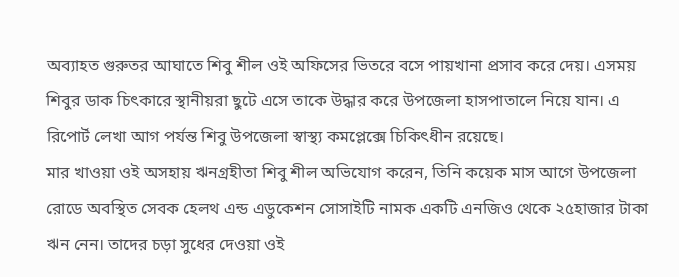অব্যাহত গুরুতর আঘাতে শিবু শীল ওই অফিসের ভিতরে বসে পায়খানা প্রসাব করে দেয়। এসময় শিবুর ডাক চিৎকারে স্থানীয়রা ছুটে এসে তাকে উদ্ধার করে উপজেলা হাসপাতালে নিয়ে যান। এ রিপোর্ট লেখা আগ পর্যন্ত শিবু উপজেলা স্বাস্থ্য কমপ্লেক্সে চিকিৎধীন রয়েছে।
মার খাওয়া ওই অসহায় ঋনগ্রহীতা শিবু শীল অভিযোগ করেন, তিনি কয়েক মাস আগে উপজেলা রোডে অবস্থিত সেবক হেলথ এন্ড এডুকেশন সোসাইটি নামক একটি এনজিও থেকে ২৫হাজার টাকা ঋন নেন। তাদের চড়া সুধের দেওয়া ওই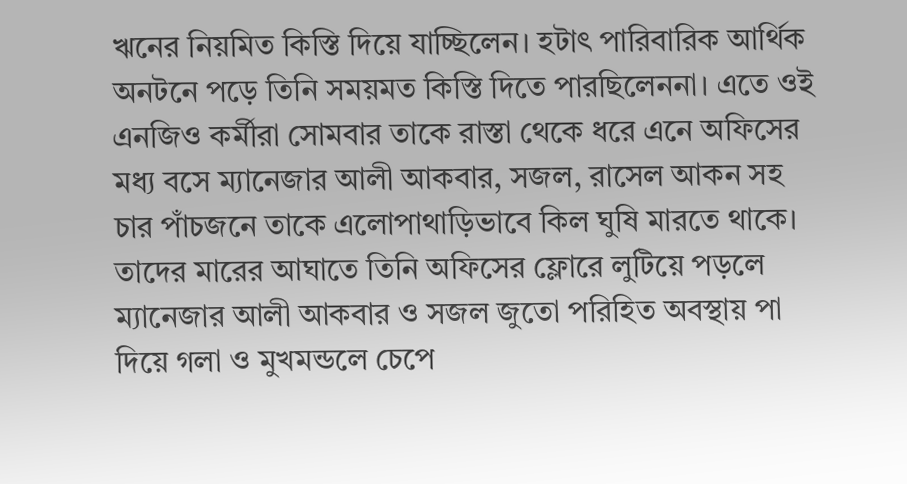ঋনের নিয়মিত কিস্তি দিয়ে যাচ্ছিলেন। হটাৎ পারিবারিক আর্থিক অনটনে পড়ে তিনি সময়মত কিস্তি দিতে পারছিলেননা। এতে ওই এনজিও কর্মীরা সোমবার তাকে রাস্তা থেকে ধরে এনে অফিসের মধ্য বসে ম্যানেজার আলী আকবার, সজল, রাসেল আকন সহ চার পাঁচজনে তাকে এলোপাথাড়িভাবে কিল ঘুষি মারতে থাকে। তাদের মারের আঘাতে তিনি অফিসের ফ্লোরে লুটিয়ে পড়লে ম্যানেজার আলী আকবার ও সজল জুতো পরিহিত অবস্থায় পা দিয়ে গলা ও মুখমন্ডলে চেপে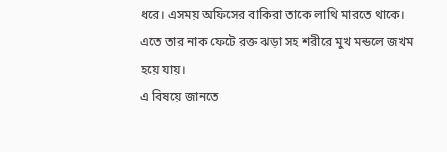ধরে। এসময় অফিসের বাকিরা তাকে লাথি মারতে থাকে। এতে তার নাক ফেটে রক্ত ঝড়া সহ শরীরে মুখ মন্ডলে জখম হয়ে যায়।
এ বিষয়ে জানতে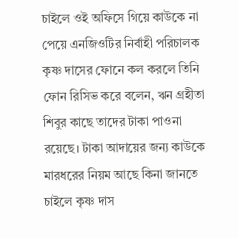চাইলে ওই অফিসে গিয়ে কাউকে না পেয়ে এনজিওটির নির্বাহী পরিচালক কৃষ্ণ দাসের ফোনে কল করলে তিনি ফোন রিসিভ করে বলেন, ঋন গ্রহীতা শিবুর কাছে তাদের টাকা পাওনা রয়েছে। টাকা আদায়ের জন্য কাউকে মারধরের নিয়ম আছে কিনা জানতে চাইলে কৃষ্ণ দাস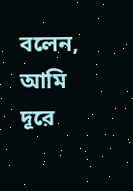বলেন, আমি দূরে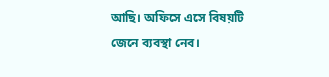আছি। অফিসে এসে বিষয়টি জেনে ব্যবস্থা নেব।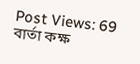Post Views: 69
বার্তা কক্ষ